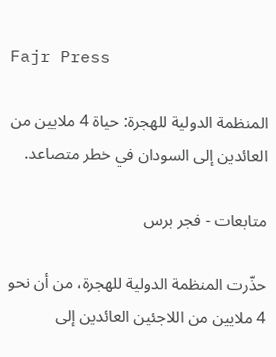Fajr Press

المنظمة الدولية للهجرة: حياة 4 ملايين من العائدين إلى السودان في خطر متصاعد.

متابعات - فجر برس

حذّرت المنظمة الدولية للهجرة، من أن نحو 4 ملايين من اللاجئين العائدين إلى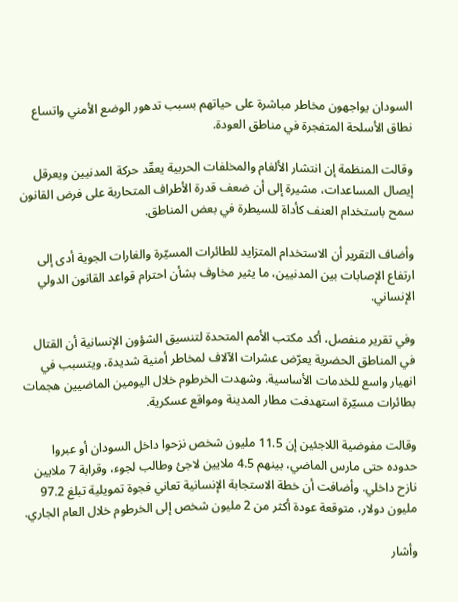السودان يواجهون مخاطر مباشرة على حياتهم بسبب تدهور الوضع الأمني واتساع نطاق الأسلحة المتفجرة في مناطق العودة.

وقالت المنظمة إن انتشار الألغام والمخلفات الحربية يعقّد حركة المدنيين ويعرقل إيصال المساعدات، مشيرة إلى أن ضعف قدرة الأطراف المتحاربة على فرض القانون سمح باستخدام العنف كأداة للسيطرة في بعض المناطق.

وأضاف التقرير أن الاستخدام المتزايد للطائرات المسيّرة والغارات الجوية أدى إلى ارتفاع الإصابات بين المدنيين، ما يثير مخاوف بشأن احترام قواعد القانون الدولي الإنساني.

وفي تقرير منفصل، أكد مكتب الأمم المتحدة لتنسيق الشؤون الإنسانية أن القتال في المناطق الحضرية يعرّض عشرات الآلاف لمخاطر أمنية شديدة، ويتسبب في انهيار واسع للخدمات الأساسية. وشهدت الخرطوم خلال اليومين الماضيين هجمات بطائرات مسيّرة استهدفت مطار المدينة ومواقع عسكرية.

وقالت مفوضية اللاجئين إن 11.5 مليون شخص نزحوا داخل السودان أو عبروا حدوده حتى مارس الماضي، بينهم 4.5 ملايين لاجئ وطالب لجوء، وقرابة 7 ملايين نازح داخلي. وأضافت أن خطة الاستجابة الإنسانية تعاني فجوة تمويلية تبلغ 97.2 مليون دولار، متوقعة عودة أكثر من 2 مليون شخص إلى الخرطوم خلال العام الجاري.

وأشار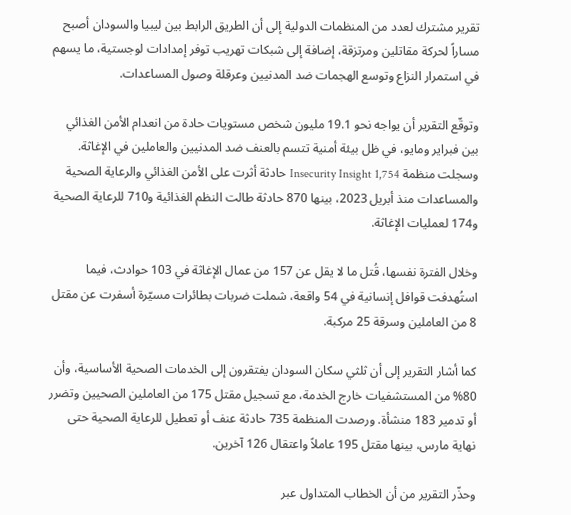تقرير مشترك لعدد من المنظمات الدولية إلى أن الطريق الرابط بين ليبيا والسودان أصبح مساراً لحركة مقاتلين ومرتزقة، إضافة إلى شبكات تهريب توفر إمدادات لوجستية، ما يسهم في استمرار النزاع وتوسع الهجمات ضد المدنيين وعرقلة وصول المساعدات.

وتوقّع التقرير أن يواجه نحو 19.1 مليون شخص مستويات حادة من انعدام الأمن الغذائي بين فبراير ومايو، في ظل بيئة أمنية تتسم بالعنف ضد المدنيين والعاملين في الإغاثة. وسجلت منظمة Insecurity Insight 1,754 حادثة أثرت على الأمن الغذائي والرعاية الصحية والمساعدات منذ أبريل 2023، بينها 870 حادثة طالت النظم الغذائية و710 للرعاية الصحية و174 لعمليات الإغاثة.

وخلال الفترة نفسها، قُتل ما لا يقل عن 157 من عمال الإغاثة في 103 حوادث، فيما استُهدفت قوافل إنسانية في 54 واقعة، شملت ضربات بطائرات مسيّرة أسفرت عن مقتل 8 من العاملين وسرقة 25 مركبة.

كما أشار التقرير إلى أن ثلثي سكان السودان يفتقرون إلى الخدمات الصحية الأساسية، وأن 80% من المستشفيات خارج الخدمة، مع تسجيل مقتل 175 من العاملين الصحيين وتضرر أو تدمير 183 منشأة. ورصدت المنظمة 735 حادثة عنف أو تعطيل للرعاية الصحية حتى نهاية مارس، بينها مقتل 195 عاملاً واعتقال 126 آخرين.

وحذّر التقرير من أن الخطاب المتداول عبر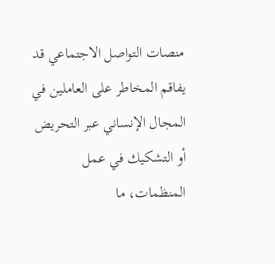منصات التواصل الاجتماعي قد يفاقم المخاطر على العاملين في المجال الإنساني عبر التحريض أو التشكيك في عمل المنظمات، ما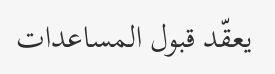يعقّد قبول المساعدات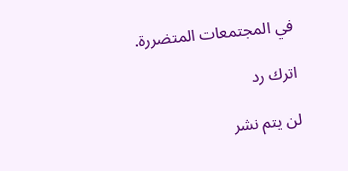في المجتمعات المتضررة.

اترك رد

لن يتم نشر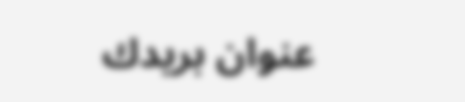عنوان بريدك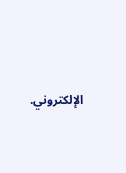الإلكتروني.